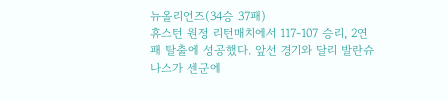뉴올리언즈(34승 37패)
휴스턴 원정 리턴매치에서 117-107 승리, 2연패 탈출에 성공했다. 앞선 경기와 달리 발란슈나스가 센군에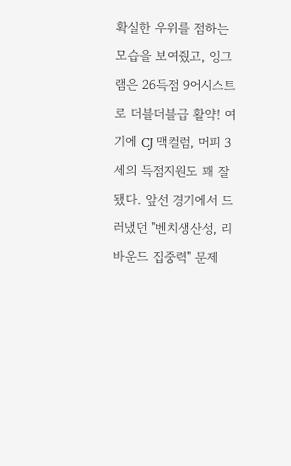확실한 우위를 점하는 모습을 보여줬고, 잉그램은 26득점 9어시스트로 더블더블급 활약! 여기에 CJ 맥컬럼, 머피 3세의 득점지원도 꽤 잘 됐다. 앞선 경기에서 드러냈던 "벤치생산성, 리바운드 집중력" 문제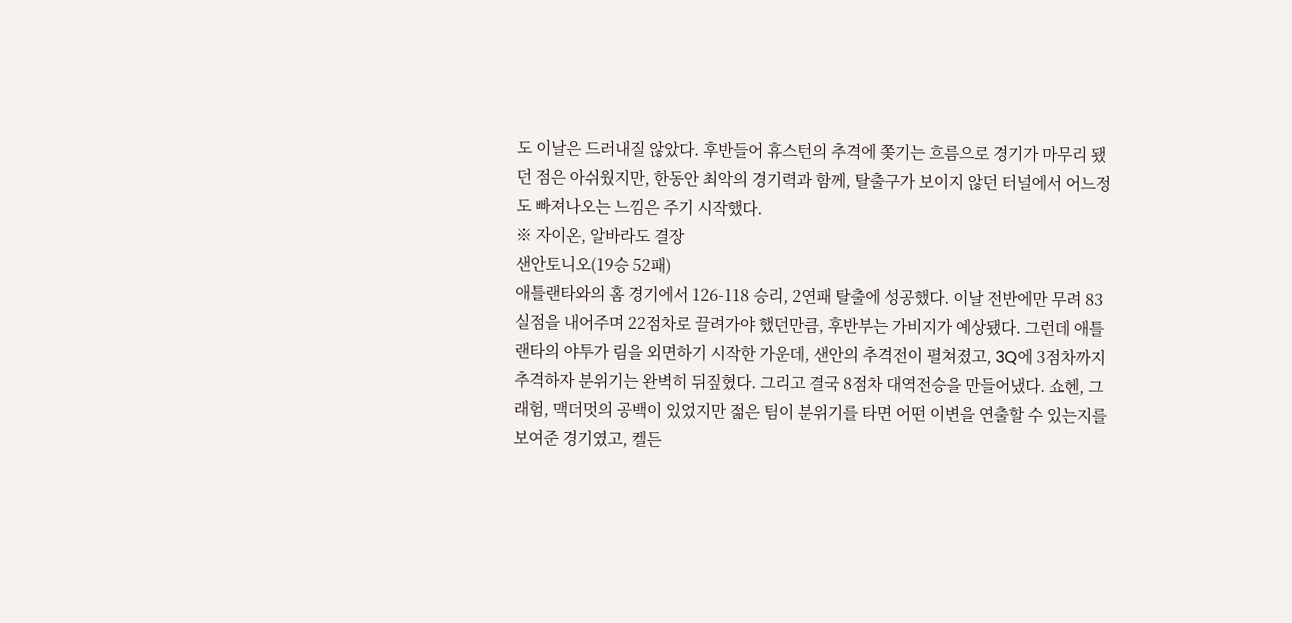도 이날은 드러내질 않았다. 후반들어 휴스턴의 추격에 쫒기는 흐름으로 경기가 마무리 됐던 점은 아쉬웠지만, 한동안 최악의 경기력과 함께, 탈출구가 보이지 않던 터널에서 어느정도 빠져나오는 느낌은 주기 시작했다.
※ 자이온, 알바라도 결장
샌안토니오(19승 52패)
애틀랜타와의 홈 경기에서 126-118 승리, 2연패 탈출에 성공했다. 이날 전반에만 무려 83실점을 내어주며 22점차로 끌려가야 했던만큼, 후반부는 가비지가 예상됐다. 그런데 애틀랜타의 야투가 림을 외면하기 시작한 가운데, 샌안의 추격전이 펼쳐졌고, 3Q에 3점차까지 추격하자 분위기는 완벽히 뒤짚혔다. 그리고 결국 8점차 대역전승을 만들어냈다. 쇼헨, 그래험, 맥더멋의 공백이 있었지만 젊은 팀이 분위기를 타면 어떤 이변을 연출할 수 있는지를 보여준 경기였고, 켈든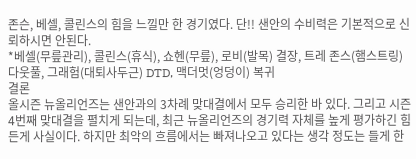존슨, 베셀, 콜린스의 힘을 느낄만 한 경기였다. 단!! 샌안의 수비력은 기본적으로 신뢰하시면 안된다.
*베셀(무릎관리), 콜린스(휴식), 쇼헨(무릎), 로비(발목) 결장, 트레 존스(햄스트링) 다웃풀, 그래험(대퇴사두근) DTD, 맥더멋(엉덩이) 복귀
결론
올시즌 뉴올리언즈는 샌안과의 3차례 맞대결에서 모두 승리한 바 있다. 그리고 시즌 4번째 맞대결을 펼치게 되는데, 최근 뉴올리언즈의 경기력 자체를 높게 평가하긴 힘든게 사실이다. 하지만 최악의 흐름에서는 빠져나오고 있다는 생각 정도는 들게 한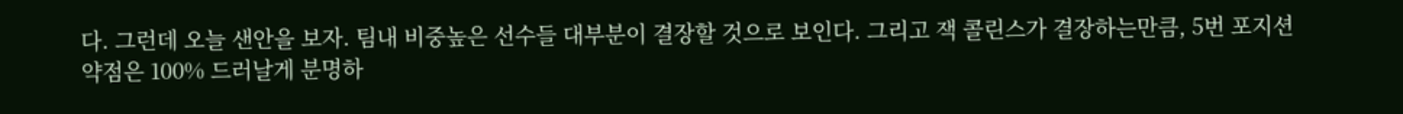다. 그런데 오늘 샌안을 보자. 팀내 비중높은 선수들 대부분이 결장할 것으로 보인다. 그리고 잭 콜린스가 결장하는만큼, 5번 포지션 약점은 100% 드러날게 분명하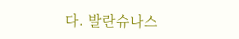다. 발란슈나스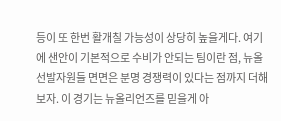등이 또 한번 활개칠 가능성이 상당히 높을게다. 여기에 샌안이 기본적으로 수비가 안되는 팀이란 점, 뉴올 선발자원들 면면은 분명 경쟁력이 있다는 점까지 더해보자. 이 경기는 뉴올리언즈를 믿을게 아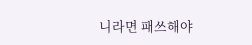니라면 패쓰해야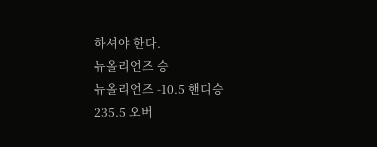하셔야 한다.
뉴올리언즈 승
뉴올리언즈 -10.5 핸디승
235.5 오버